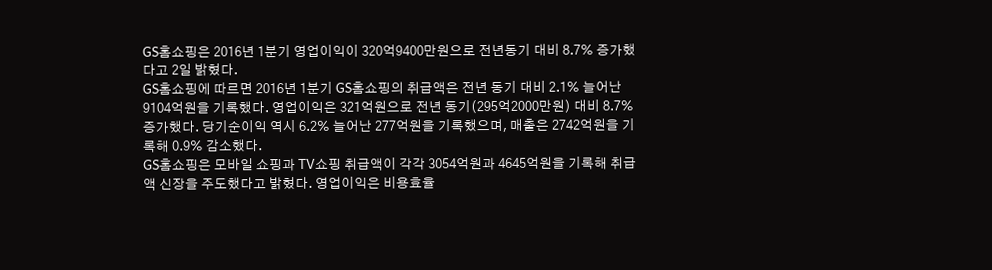GS홈쇼핑은 2016년 1분기 영업이익이 320억9400만원으로 전년동기 대비 8.7% 증가했다고 2일 밝혔다.
GS홈쇼핑에 따르면 2016년 1분기 GS홈쇼핑의 취급액은 전년 동기 대비 2.1% 늘어난 9104억원을 기록했다. 영업이익은 321억원으로 전년 동기(295억2000만원) 대비 8.7% 증가했다. 당기순이익 역시 6.2% 늘어난 277억원을 기록했으며, 매출은 2742억원을 기록해 0.9% 감소했다.
GS홈쇼핑은 모바일 쇼핑과 TV쇼핑 취급액이 각각 3054억원과 4645억원을 기록해 취급액 신장을 주도했다고 밝혔다. 영업이익은 비용효율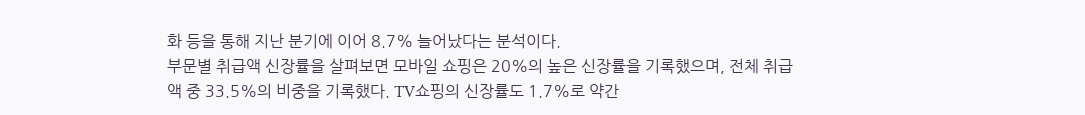화 등을 통해 지난 분기에 이어 8.7% 늘어났다는 분석이다.
부문별 취급액 신장률을 살펴보면 모바일 쇼핑은 20%의 높은 신장률을 기록했으며, 전체 취급액 중 33.5%의 비중을 기록했다. TV쇼핑의 신장률도 1.7%로 약간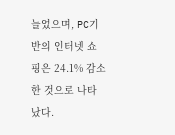늘었으며, PC기반의 인터넷 쇼핑은 24.1% 감소한 것으로 나타났다.